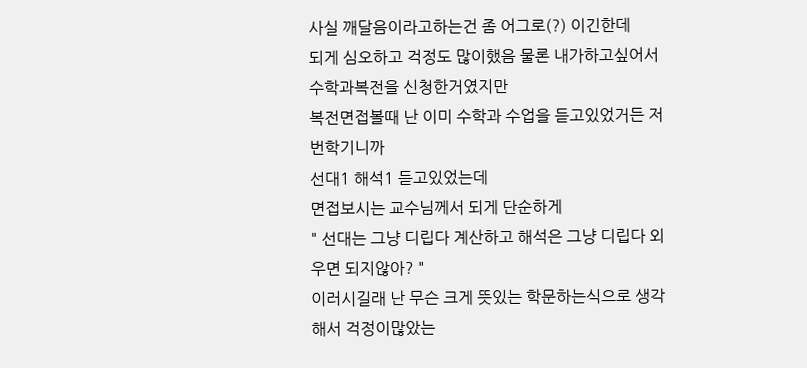사실 깨달음이라고하는건 좀 어그로(?) 이긴한데
되게 심오하고 걱정도 많이했음 물론 내가하고싶어서 수학과복전을 신청한거였지만
복전면접볼때 난 이미 수학과 수업을 듣고있었거든 저번학기니까
선대1 해석1 듣고있었는데
면접보시는 교수님께서 되게 단순하게
" 선대는 그냥 디립다 계산하고 해석은 그냥 디립다 외우면 되지않아? "
이러시길래 난 무슨 크게 뜻있는 학문하는식으로 생각해서 걱정이많았는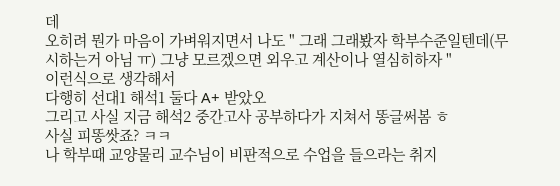데
오히려 뭔가 마음이 가벼워지면서 나도 " 그래 그래봤자 학부수준일텐데(무시하는거 아님 ㅠ) 그냥 모르겠으면 외우고 계산이나 열심히하자 "
이런식으로 생각해서
다행히 선대1 해석1 둘다 A+ 받았오
그리고 사실 지금 해석2 중간고사 공부하다가 지쳐서 똥글써봄 ㅎ
사실 피똥쌋죠? ㅋㅋ
나 학부때 교양물리 교수님이 비판적으로 수업을 들으라는 취지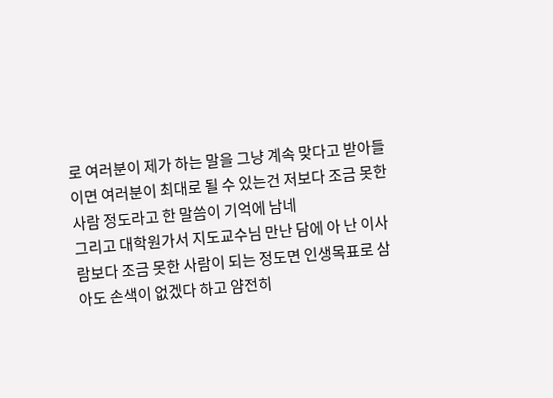로 여러분이 제가 하는 말을 그냥 계속 맞다고 받아들이면 여러분이 최대로 될 수 있는건 저보다 조금 못한 사람 정도라고 한 말씀이 기억에 남네
그리고 대학원가서 지도교수님 만난 담에 아 난 이사람보다 조금 못한 사람이 되는 정도면 인생목표로 삼아도 손색이 없겠다 하고 얌전히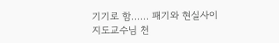기기로 함...... 패기와 현실사이
지도교수님 천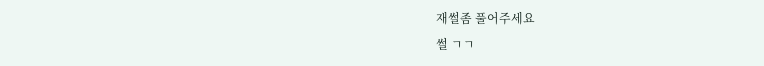재썰좀 풀어주세요
썰 ㄱㄱ